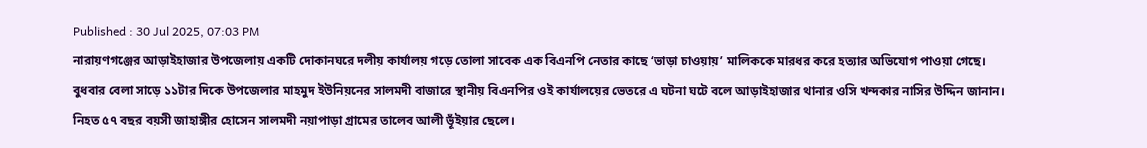Published : 30 Jul 2025, 07:03 PM
নারায়ণগঞ্জের আড়াইহাজার উপজেলায় একটি দোকানঘরে দলীয় কার্যালয় গড়ে তোলা সাবেক এক বিএনপি নেতার কাছে ‘ভাড়া চাওয়ায়’ মালিককে মারধর করে হত্যার অভিযোগ পাওয়া গেছে।
বুধবার বেলা সাড়ে ১১টার দিকে উপজেলার মাহমুদ ইউনিয়নের সালমদী বাজারে স্থানীয় বিএনপির ওই কার্যালয়ের ভেতরে এ ঘটনা ঘটে বলে আড়াইহাজার থানার ওসি খন্দকার নাসির উদ্দিন জানান।
নিহত ৫৭ বছর বয়সী জাহাঙ্গীর হোসেন সালমদী নয়াপাড়া গ্রামের তালেব আলী ভূঁইয়ার ছেলে।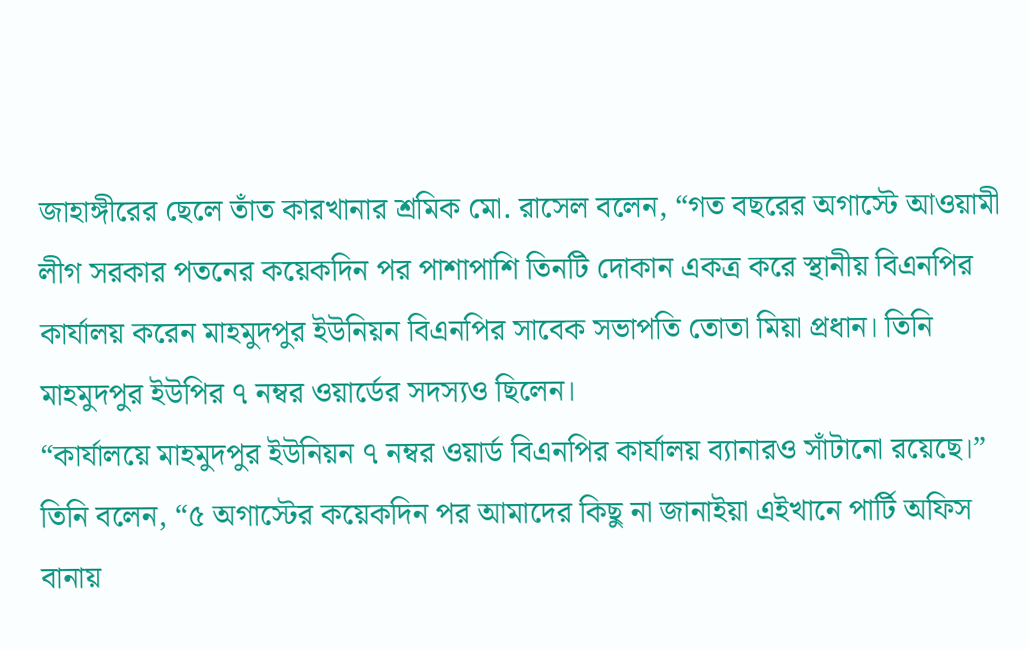জাহাঙ্গীরের ছেলে তাঁত কারখানার শ্রমিক মো. রাসেল বলেন, “গত বছরের অগাস্টে আওয়ামী লীগ সরকার পতনের কয়েকদিন পর পাশাপাশি তিনটি দোকান একত্র করে স্থানীয় বিএনপির কার্যালয় করেন মাহমুদপুর ইউনিয়ন বিএনপির সাবেক সভাপতি তোতা মিয়া প্রধান। তিনি মাহমুদপুর ইউপির ৭ নম্বর ওয়ার্ডের সদস্যও ছিলেন।
“কার্যালয়ে মাহমুদপুর ইউনিয়ন ৭ নম্বর ওয়ার্ড বিএনপির কার্যালয় ব্যানারও সাঁটানো রয়েছে।”
তিনি বলেন, “৫ অগাস্টের কয়েকদিন পর আমাদের কিছু না জানাইয়া এইখানে পার্টি অফিস বানায়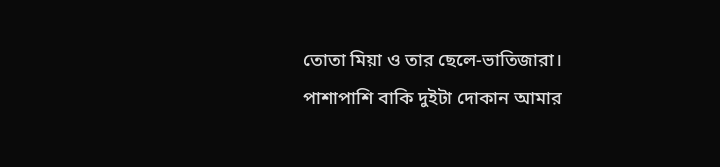তোতা মিয়া ও তার ছেলে-ভাতিজারা। পাশাপাশি বাকি দুইটা দোকান আমার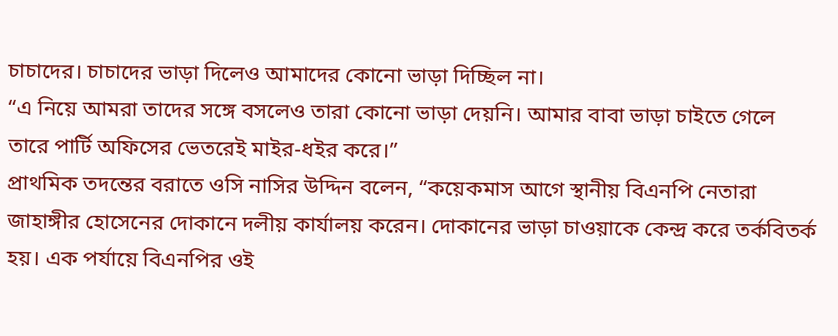চাচাদের। চাচাদের ভাড়া দিলেও আমাদের কোনো ভাড়া দিচ্ছিল না।
“এ নিয়ে আমরা তাদের সঙ্গে বসলেও তারা কোনো ভাড়া দেয়নি। আমার বাবা ভাড়া চাইতে গেলে তারে পার্টি অফিসের ভেতরেই মাইর-ধইর করে।”
প্রাথমিক তদন্তের বরাতে ওসি নাসির উদ্দিন বলেন, “কয়েকমাস আগে স্থানীয় বিএনপি নেতারা জাহাঙ্গীর হোসেনের দোকানে দলীয় কার্যালয় করেন। দোকানের ভাড়া চাওয়াকে কেন্দ্র করে তর্কবিতর্ক হয়। এক পর্যায়ে বিএনপির ওই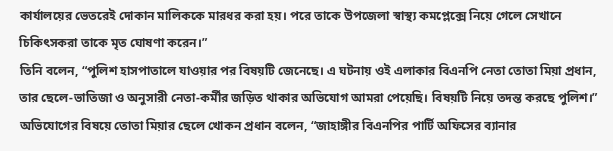কার্যালয়ের ভেতরেই দোকান মালিককে মারধর করা হয়। পরে তাকে উপজেলা স্বাস্থ্য কমপ্লেক্সে নিয়ে গেলে সেখানে চিকিৎসকরা তাকে মৃত ঘোষণা করেন।”
তিনি বলেন, “পুলিশ হাসপাতালে যাওয়ার পর বিষয়টি জেনেছে। এ ঘটনায় ওই এলাকার বিএনপি নেতা তোতা মিয়া প্রধান, তার ছেলে-ভাতিজা ও অনুসারী নেতা-কর্মীর জড়িত থাকার অভিযোগ আমরা পেয়েছি। বিষয়টি নিয়ে তদন্ত করছে পুলিশ।”
অভিযোগের বিষয়ে তোতা মিয়ার ছেলে খোকন প্রধান বলেন, “জাহাঙ্গীর বিএনপির পার্টি অফিসের ব্যানার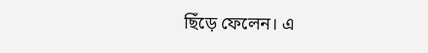ছিঁড়ে ফেলেন। এ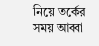নিয়ে তর্কের সময় আব্বা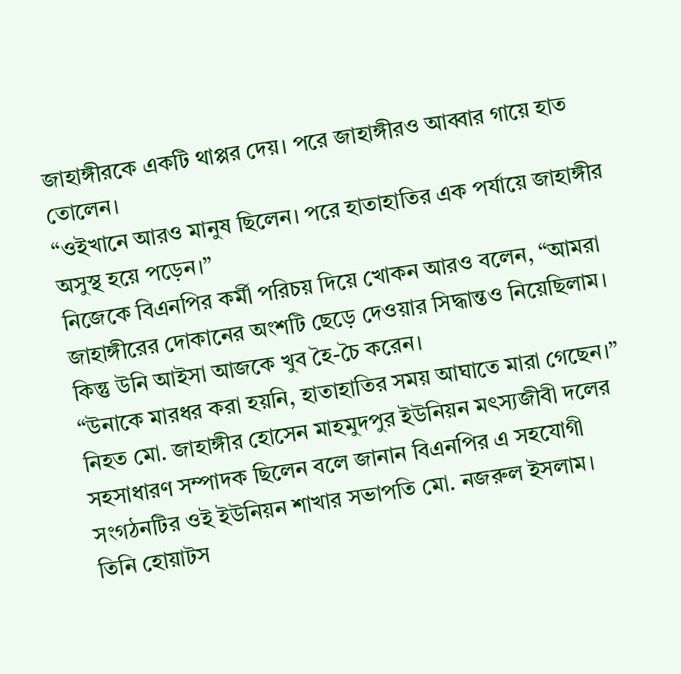জাহাঙ্গীরকে একটি থাপ্পর দেয়। পরে জাহাঙ্গীরও আব্বার গায়ে হাত তোলেন।
“ওইখানে আরও মানুষ ছিলেন। পরে হাতাহাতির এক পর্যায়ে জাহাঙ্গীর অসুস্থ হয়ে পড়েন।”
নিজেকে বিএনপির কর্মী পরিচয় দিয়ে খোকন আরও বলেন, “আমরা জাহাঙ্গীরের দোকানের অংশটি ছেড়ে দেওয়ার সিদ্ধান্তও নিয়েছিলাম। কিন্তু উনি আইসা আজকে খুব হৈ-চৈ করেন।
“উনাকে মারধর করা হয়নি, হাতাহাতির সময় আঘাতে মারা গেছেন।”
নিহত মো. জাহাঙ্গীর হোসেন মাহমুদপুর ইউনিয়ন মৎস্যজীবী দলের সহসাধারণ সম্পাদক ছিলেন বলে জানান বিএনপির এ সহযোগী সংগঠনটির ওই ইউনিয়ন শাখার সভাপতি মো. নজরুল ইসলাম।
তিনি হোয়াটস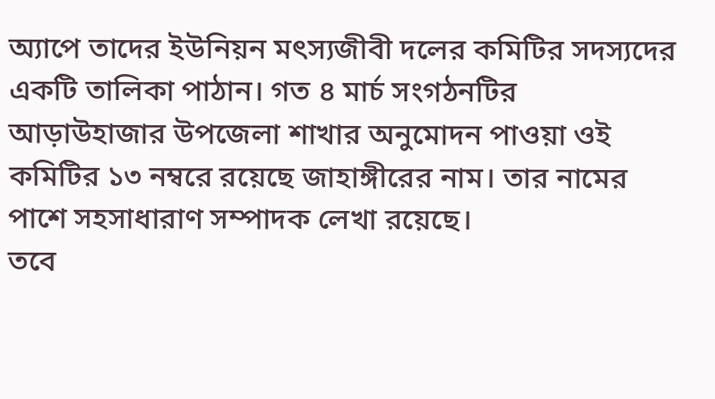অ্যাপে তাদের ইউনিয়ন মৎস্যজীবী দলের কমিটির সদস্যদের একটি তালিকা পাঠান। গত ৪ মার্চ সংগঠনটির আড়াউহাজার উপজেলা শাখার অনুমোদন পাওয়া ওই কমিটির ১৩ নম্বরে রয়েছে জাহাঙ্গীরের নাম। তার নামের পাশে সহসাধারাণ সম্পাদক লেখা রয়েছে।
তবে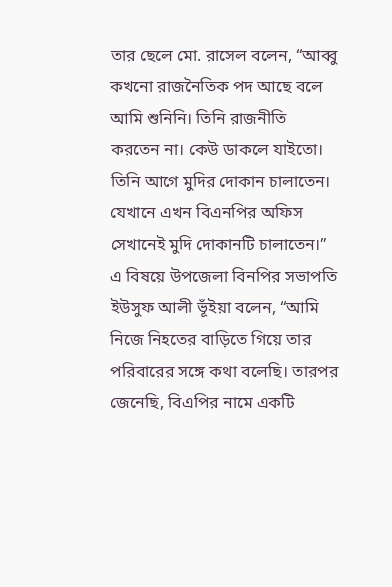তার ছেলে মো. রাসেল বলেন, “আব্বু কখনো রাজনৈতিক পদ আছে বলে আমি শুনিনি। তিনি রাজনীতি করতেন না। কেউ ডাকলে যাইতো। তিনি আগে মুদির দোকান চালাতেন। যেখানে এখন বিএনপির অফিস সেখানেই মুদি দোকানটি চালাতেন।”
এ বিষয়ে উপজেলা বিনপির সভাপতি ইউসুফ আলী ভূঁইয়া বলেন, “আমি নিজে নিহতের বাড়িতে গিয়ে তার পরিবারের সঙ্গে কথা বলেছি। তারপর জেনেছি, বিএপির নামে একটি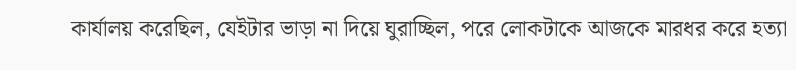কার্যালয় করেছিল, যেইটার ভাড়া না দিয়ে ঘুরাচ্ছিল, পরে লোকটাকে আজকে মারধর করে হত্যা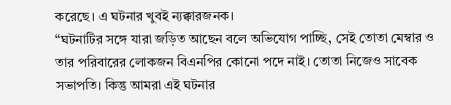করেছে। এ ঘটনার খুবই ন্যক্কারজনক।
“ঘটনাটির সঙ্গে যারা জড়িত আছেন বলে অভিযোগ পাচ্ছি, সেই তোতা মেম্বার ও তার পরিবারের লোকজন বিএনপির কোনো পদে নাই। তোতা নিজেও সাবেক সভাপতি। কিন্তু আমরা এই ঘটনার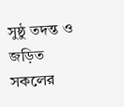সুষ্ঠু তদন্ত ও জড়িত সকলের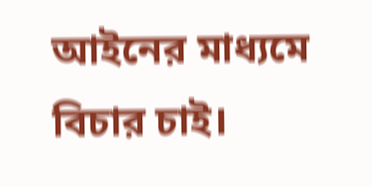আইনের মাধ্যমে বিচার চাই।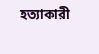হত্যাকারী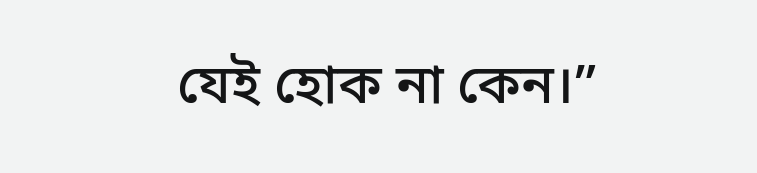যেই হোক না কেন।”